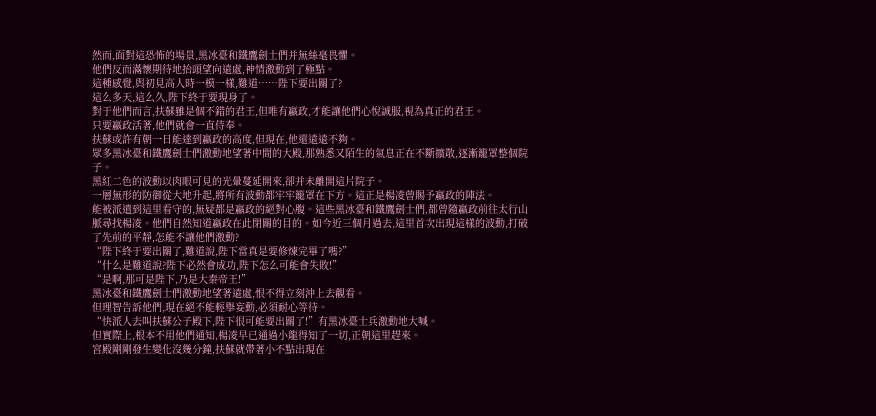然而,面對這恐怖的場景,黑冰臺和鐵鷹劍士們并無絲毫畏懼。
他們反而滿懷期待地抬頭望向遠處,神情激動到了極點。
這種感覺,與初見高人時一模一樣,難道……陛下要出關了?
這么多天,這么久,陛下終于要現身了。
對于他們而言,扶蘇雖是個不錯的君王,但唯有嬴政,才能讓他們心悅誠服,視為真正的君王。
只要嬴政活著,他們就會一直侍奉。
扶蘇或許有朝一日能達到嬴政的高度,但現在,他還遠遠不夠。
眾多黑冰臺和鐵鷹劍士們激動地望著中間的大殿,那熟悉又陌生的氣息正在不斷擴散,逐漸籠罩整個院子。
黑紅二色的波動以肉眼可見的光暈蔓延開來,卻并未離開這片院子。
一層無形的防御從大地升起,將所有波動都牢牢籠罩在下方。這正是楊凌曾賜予嬴政的陣法。
能被派遣到這里看守的,無疑都是嬴政的絕對心腹。這些黑冰臺和鐵鷹劍士們,都曾隨嬴政前往太行山脈尋找楊凌。他們自然知道嬴政在此閉關的目的。如今近三個月過去,這里首次出現這樣的波動,打破了先前的平靜,怎能不讓他們激動?
“陛下終于要出關了,難道說,陛下當真是要修煉完畢了嗎?”
“什么是難道說?陛下必然會成功,陛下怎么可能會失敗!”
“是啊,那可是陛下,乃是大秦帝王!”
黑冰臺和鐵鷹劍士們激動地望著遠處,恨不得立刻沖上去觀看。
但理智告訴他們,現在絕不能輕舉妄動,必須耐心等待。
“快派人去叫扶蘇公子殿下,陛下很可能要出關了!”有黑冰臺士兵激動地大喊。
但實際上,根本不用他們通知,楊凌早已通過小龍得知了一切,正朝這里趕來。
宮殿剛剛發生變化沒幾分鐘,扶蘇就帶著小不點出現在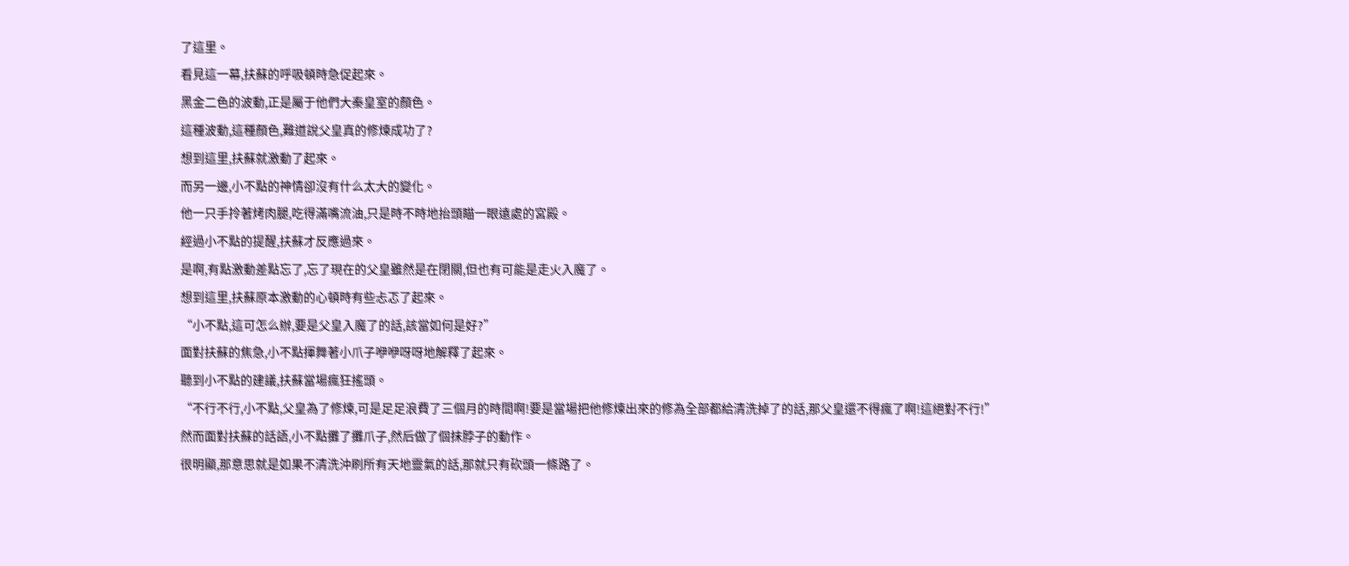了這里。
看見這一幕,扶蘇的呼吸頓時急促起來。
黑金二色的波動,正是屬于他們大秦皇室的顏色。
這種波動,這種顏色,難道說父皇真的修煉成功了?
想到這里,扶蘇就激動了起來。
而另一邊,小不點的神情卻沒有什么太大的變化。
他一只手拎著烤肉腿,吃得滿嘴流油,只是時不時地抬頭瞄一眼遠處的宮殿。
經過小不點的提醒,扶蘇才反應過來。
是啊,有點激動差點忘了,忘了現在的父皇雖然是在閉關,但也有可能是走火入魔了。
想到這里,扶蘇原本激動的心頓時有些忐忑了起來。
“小不點,這可怎么辦,要是父皇入魔了的話,該當如何是好?”
面對扶蘇的焦急,小不點揮舞著小爪子咿咿呀呀地解釋了起來。
聽到小不點的建議,扶蘇當場瘋狂搖頭。
“不行不行,小不點,父皇為了修煉,可是足足浪費了三個月的時間啊!要是當場把他修煉出來的修為全部都給清洗掉了的話,那父皇還不得瘋了啊!這絕對不行!”
然而面對扶蘇的話語,小不點攤了攤爪子,然后做了個抹脖子的動作。
很明顯,那意思就是如果不清洗沖刷所有天地靈氣的話,那就只有砍頭一條路了。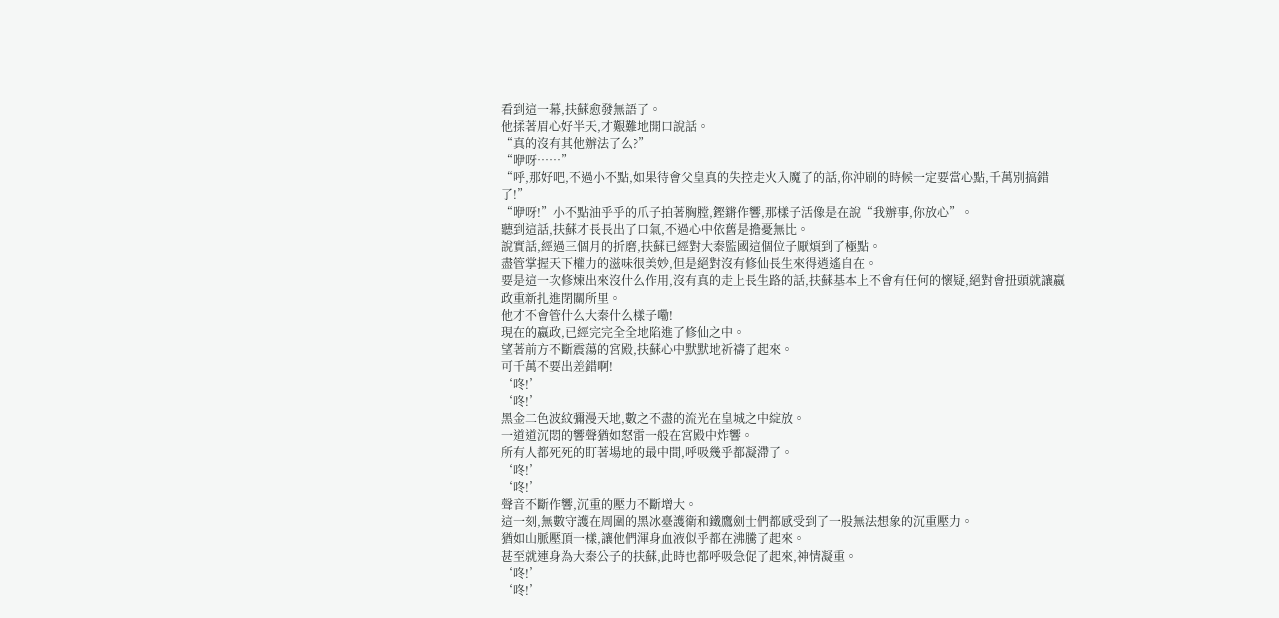看到這一幕,扶蘇愈發無語了。
他揉著眉心好半天,才艱難地開口說話。
“真的沒有其他辦法了么?”
“咿呀……”
“呼,那好吧,不過小不點,如果待會父皇真的失控走火入魔了的話,你沖刷的時候一定要當心點,千萬別搞錯了!”
“咿呀!”小不點油乎乎的爪子拍著胸膛,鏗鏘作響,那樣子活像是在說“我辦事,你放心”。
聽到這話,扶蘇才長長出了口氣,不過心中依舊是擔憂無比。
說實話,經過三個月的折磨,扶蘇已經對大秦監國這個位子厭煩到了極點。
盡管掌握天下權力的滋味很美妙,但是絕對沒有修仙長生來得逍遙自在。
要是這一次修煉出來沒什么作用,沒有真的走上長生路的話,扶蘇基本上不會有任何的懷疑,絕對會扭頭就讓嬴政重新扎進閉關所里。
他才不會管什么大秦什么樣子嘞!
現在的嬴政,已經完完全全地陷進了修仙之中。
望著前方不斷震蕩的宮殿,扶蘇心中默默地祈禱了起來。
可千萬不要出差錯啊!
‘咚!’
‘咚!’
黑金二色波紋彌漫天地,數之不盡的流光在皇城之中綻放。
一道道沉悶的響聲猶如怒雷一般在宮殿中炸響。
所有人都死死的盯著場地的最中間,呼吸幾乎都凝滯了。
‘咚!’
‘咚!’
聲音不斷作響,沉重的壓力不斷增大。
這一刻,無數守護在周圍的黑冰臺護衛和鐵鷹劍士們都感受到了一股無法想象的沉重壓力。
猶如山脈壓頂一樣,讓他們渾身血液似乎都在沸騰了起來。
甚至就連身為大秦公子的扶蘇,此時也都呼吸急促了起來,神情凝重。
‘咚!’
‘咚!’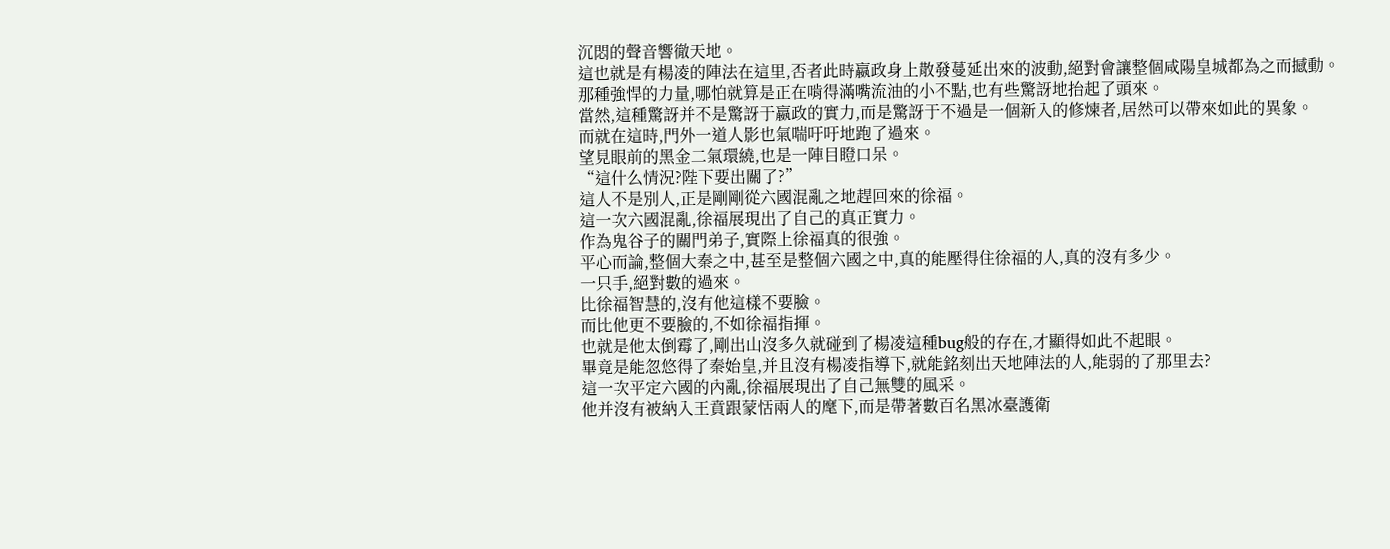沉悶的聲音響徹天地。
這也就是有楊凌的陣法在這里,否者此時嬴政身上散發蔓延出來的波動,絕對會讓整個咸陽皇城都為之而撼動。
那種強悍的力量,哪怕就算是正在啃得滿嘴流油的小不點,也有些驚訝地抬起了頭來。
當然,這種驚訝并不是驚訝于嬴政的實力,而是驚訝于不過是一個新入的修煉者,居然可以帶來如此的異象。
而就在這時,門外一道人影也氣喘吁吁地跑了過來。
望見眼前的黑金二氣環繞,也是一陣目瞪口呆。
“這什么情況?陛下要出關了?”
這人不是別人,正是剛剛從六國混亂之地趕回來的徐福。
這一次六國混亂,徐福展現出了自己的真正實力。
作為鬼谷子的關門弟子,實際上徐福真的很強。
平心而論,整個大秦之中,甚至是整個六國之中,真的能壓得住徐福的人,真的沒有多少。
一只手,絕對數的過來。
比徐福智慧的,沒有他這樣不要臉。
而比他更不要臉的,不如徐福指揮。
也就是他太倒霉了,剛出山沒多久就碰到了楊凌這種bug般的存在,才顯得如此不起眼。
畢竟是能忽悠得了秦始皇,并且沒有楊凌指導下,就能銘刻出天地陣法的人,能弱的了那里去?
這一次平定六國的內亂,徐福展現出了自己無雙的風采。
他并沒有被納入王賁跟蒙恬兩人的麾下,而是帶著數百名黑冰臺護衛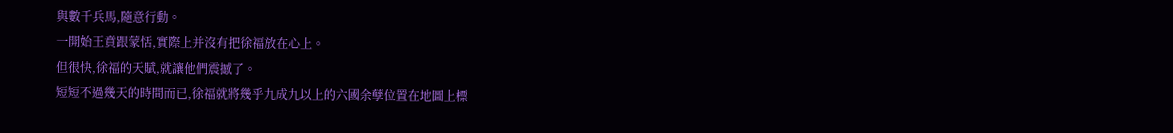與數千兵馬,隨意行動。
一開始王賁跟蒙恬,實際上并沒有把徐福放在心上。
但很快,徐福的天賦,就讓他們震撼了。
短短不過幾天的時間而已,徐福就將幾乎九成九以上的六國余孽位置在地圖上標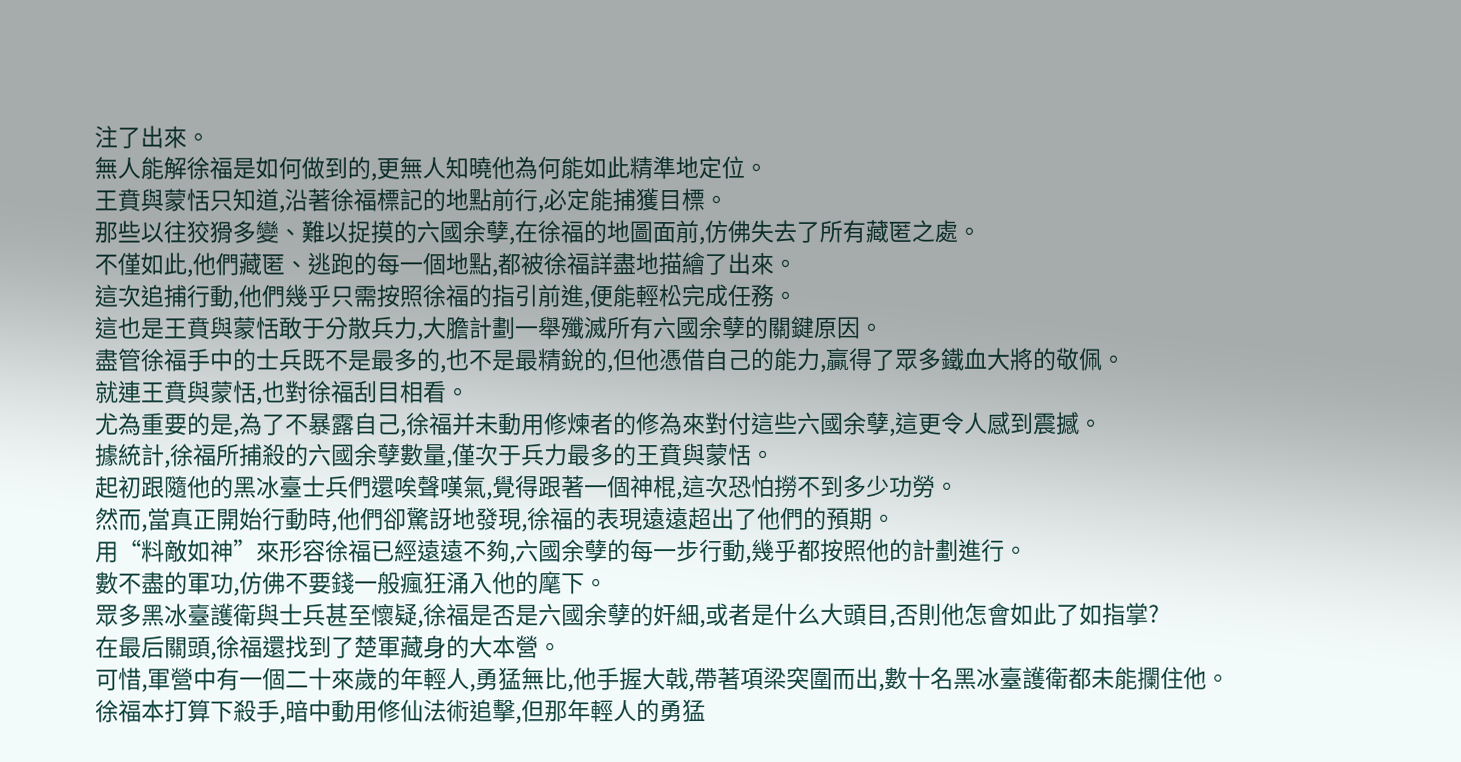注了出來。
無人能解徐福是如何做到的,更無人知曉他為何能如此精準地定位。
王賁與蒙恬只知道,沿著徐福標記的地點前行,必定能捕獲目標。
那些以往狡猾多變、難以捉摸的六國余孽,在徐福的地圖面前,仿佛失去了所有藏匿之處。
不僅如此,他們藏匿、逃跑的每一個地點,都被徐福詳盡地描繪了出來。
這次追捕行動,他們幾乎只需按照徐福的指引前進,便能輕松完成任務。
這也是王賁與蒙恬敢于分散兵力,大膽計劃一舉殲滅所有六國余孽的關鍵原因。
盡管徐福手中的士兵既不是最多的,也不是最精銳的,但他憑借自己的能力,贏得了眾多鐵血大將的敬佩。
就連王賁與蒙恬,也對徐福刮目相看。
尤為重要的是,為了不暴露自己,徐福并未動用修煉者的修為來對付這些六國余孽,這更令人感到震撼。
據統計,徐福所捕殺的六國余孽數量,僅次于兵力最多的王賁與蒙恬。
起初跟隨他的黑冰臺士兵們還唉聲嘆氣,覺得跟著一個神棍,這次恐怕撈不到多少功勞。
然而,當真正開始行動時,他們卻驚訝地發現,徐福的表現遠遠超出了他們的預期。
用“料敵如神”來形容徐福已經遠遠不夠,六國余孽的每一步行動,幾乎都按照他的計劃進行。
數不盡的軍功,仿佛不要錢一般瘋狂涌入他的麾下。
眾多黑冰臺護衛與士兵甚至懷疑,徐福是否是六國余孽的奸細,或者是什么大頭目,否則他怎會如此了如指掌?
在最后關頭,徐福還找到了楚軍藏身的大本營。
可惜,軍營中有一個二十來歲的年輕人,勇猛無比,他手握大戟,帶著項梁突圍而出,數十名黑冰臺護衛都未能攔住他。
徐福本打算下殺手,暗中動用修仙法術追擊,但那年輕人的勇猛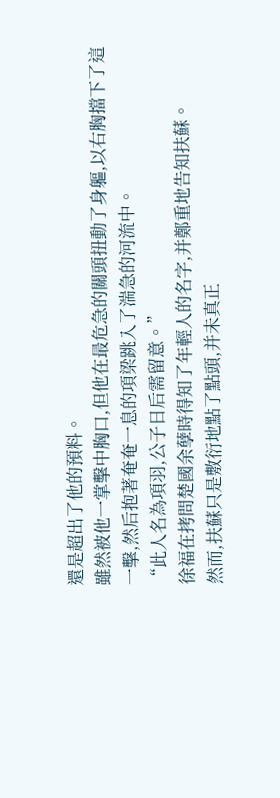還是超出了他的預料。
雖然被他一掌擊中胸口,但他在最危急的關頭扭動了身軀,以右胸擋下了這一擊,然后抱著奄奄一息的項梁跳入了湍急的河流中。
“此人名為項羽,公子日后需留意。”
徐福在拷問楚國余孽時得知了年輕人的名字,并鄭重地告知扶蘇。
然而,扶蘇只是敷衍地點了點頭,并未真正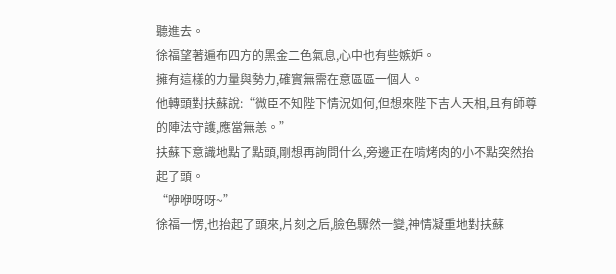聽進去。
徐福望著遍布四方的黑金二色氣息,心中也有些嫉妒。
擁有這樣的力量與勢力,確實無需在意區區一個人。
他轉頭對扶蘇說:“微臣不知陛下情況如何,但想來陛下吉人天相,且有師尊的陣法守護,應當無恙。”
扶蘇下意識地點了點頭,剛想再詢問什么,旁邊正在啃烤肉的小不點突然抬起了頭。
“咿咿呀呀~”
徐福一愣,也抬起了頭來,片刻之后,臉色驟然一變,神情凝重地對扶蘇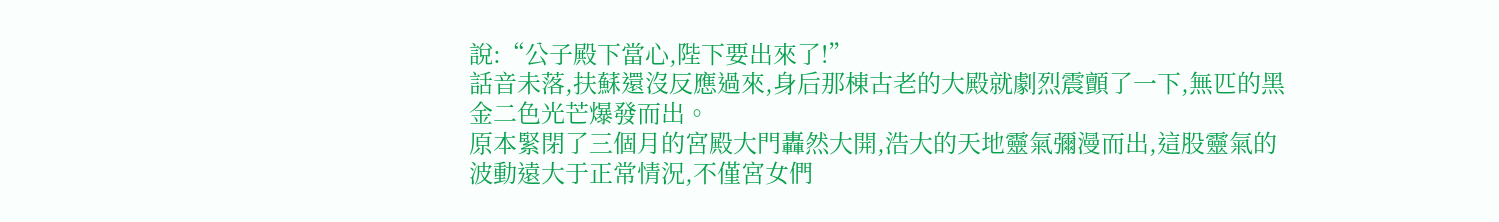說:“公子殿下當心,陛下要出來了!”
話音未落,扶蘇還沒反應過來,身后那棟古老的大殿就劇烈震顫了一下,無匹的黑金二色光芒爆發而出。
原本緊閉了三個月的宮殿大門轟然大開,浩大的天地靈氣彌漫而出,這股靈氣的波動遠大于正常情況,不僅宮女們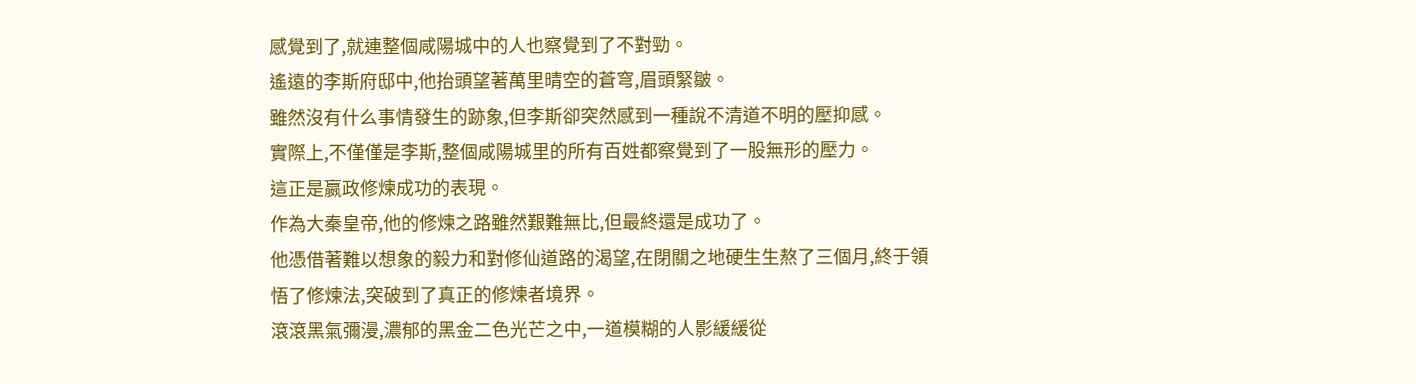感覺到了,就連整個咸陽城中的人也察覺到了不對勁。
遙遠的李斯府邸中,他抬頭望著萬里晴空的蒼穹,眉頭緊皺。
雖然沒有什么事情發生的跡象,但李斯卻突然感到一種說不清道不明的壓抑感。
實際上,不僅僅是李斯,整個咸陽城里的所有百姓都察覺到了一股無形的壓力。
這正是嬴政修煉成功的表現。
作為大秦皇帝,他的修煉之路雖然艱難無比,但最終還是成功了。
他憑借著難以想象的毅力和對修仙道路的渴望,在閉關之地硬生生熬了三個月,終于領悟了修煉法,突破到了真正的修煉者境界。
滾滾黑氣彌漫,濃郁的黑金二色光芒之中,一道模糊的人影緩緩從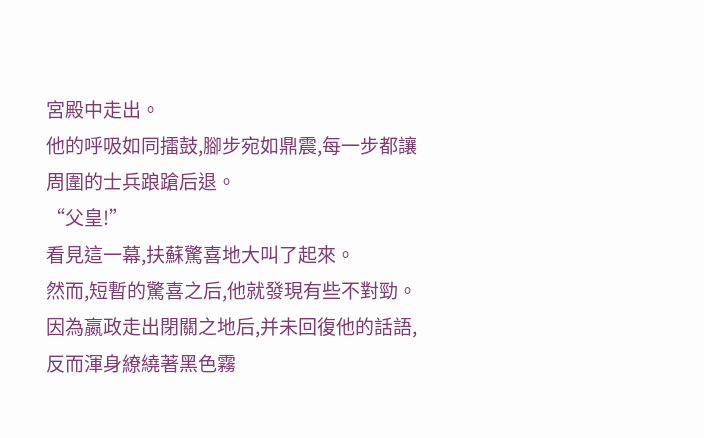宮殿中走出。
他的呼吸如同擂鼓,腳步宛如鼎震,每一步都讓周圍的士兵踉蹌后退。
“父皇!”
看見這一幕,扶蘇驚喜地大叫了起來。
然而,短暫的驚喜之后,他就發現有些不對勁。
因為嬴政走出閉關之地后,并未回復他的話語,反而渾身繚繞著黑色霧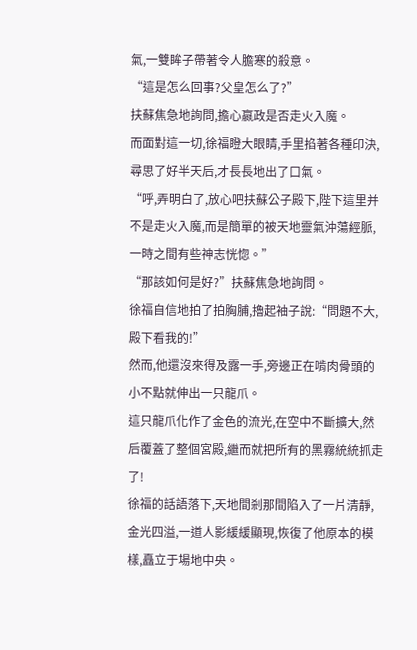氣,一雙眸子帶著令人膽寒的殺意。
“這是怎么回事?父皇怎么了?”
扶蘇焦急地詢問,擔心嬴政是否走火入魔。
而面對這一切,徐福瞪大眼睛,手里掐著各種印決,尋思了好半天后,才長長地出了口氣。
“呼,弄明白了,放心吧扶蘇公子殿下,陛下這里并不是走火入魔,而是簡單的被天地靈氣沖蕩經脈,一時之間有些神志恍惚。”
“那該如何是好?”扶蘇焦急地詢問。
徐福自信地拍了拍胸脯,擼起袖子說:“問題不大,殿下看我的!”
然而,他還沒來得及露一手,旁邊正在啃肉骨頭的小不點就伸出一只龍爪。
這只龍爪化作了金色的流光,在空中不斷擴大,然后覆蓋了整個宮殿,繼而就把所有的黑霧統統抓走了!
徐福的話語落下,天地間剎那間陷入了一片清靜,金光四溢,一道人影緩緩顯現,恢復了他原本的模樣,矗立于場地中央。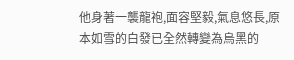他身著一襲龍袍,面容堅毅,氣息悠長,原本如雪的白發已全然轉變為烏黑的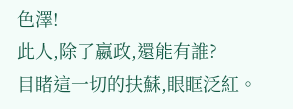色澤!
此人,除了嬴政,還能有誰?
目睹這一切的扶蘇,眼眶泛紅。